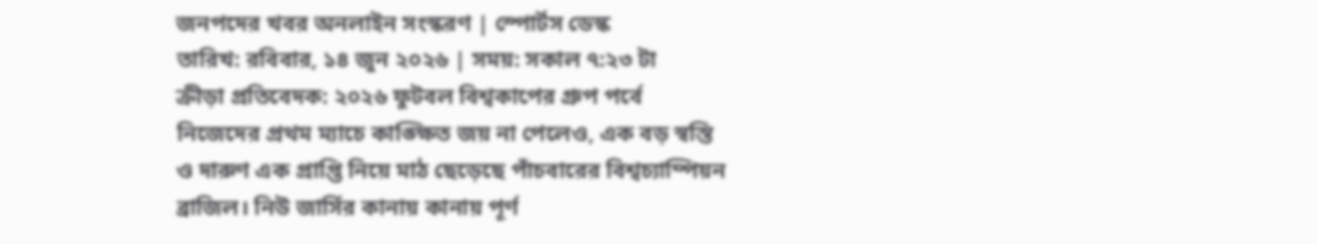জনপদের খবর অনলাইন সংস্করণ | স্পোর্টস ডেস্ক
তারিখ: রবিবার, ১৪ জুন ২০২৬ | সময়: সকাল ৭:২৩ টা
ক্রীড়া প্রতিবেদক: ২০২৬ ফুটবল বিশ্বকাপের গ্রুপ পর্বে নিজেদের প্রথম ম্যাচে কাঙ্ক্ষিত জয় না পেলেও, এক বড় স্বস্তি ও দারুণ এক প্রাপ্তি নিয়ে মাঠ ছেড়েছে পাঁচবারের বিশ্বচ্যাম্পিয়ন ব্রাজিল। নিউ জার্সির কানায় কানায় পূর্ণ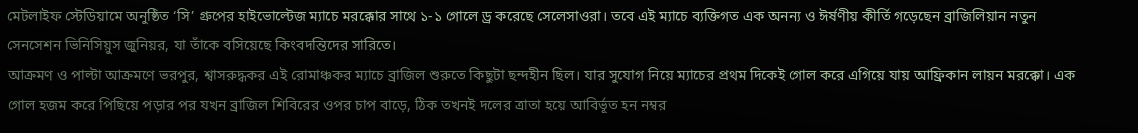মেটলাইফ স্টেডিয়ামে অনুষ্ঠিত ‘সি’ গ্রুপের হাইভোল্টেজ ম্যাচে মরক্কোর সাথে ১-১ গোলে ড্র করেছে সেলেসাওরা। তবে এই ম্যাচে ব্যক্তিগত এক অনন্য ও ঈর্ষণীয় কীর্তি গড়েছেন ব্রাজিলিয়ান নতুন সেনসেশন ভিনিসিয়ুস জুনিয়র, যা তাঁকে বসিয়েছে কিংবদন্তিদের সারিতে।
আক্রমণ ও পাল্টা আক্রমণে ভরপুর, শ্বাসরুদ্ধকর এই রোমাঞ্চকর ম্যাচে ব্রাজিল শুরুতে কিছুটা ছন্দহীন ছিল। যার সুযোগ নিয়ে ম্যাচের প্রথম দিকেই গোল করে এগিয়ে যায় আফ্রিকান লায়ন মরক্কো। এক গোল হজম করে পিছিয়ে পড়ার পর যখন ব্রাজিল শিবিরের ওপর চাপ বাড়ে, ঠিক তখনই দলের ত্রাতা হয়ে আবির্ভূত হন নম্বর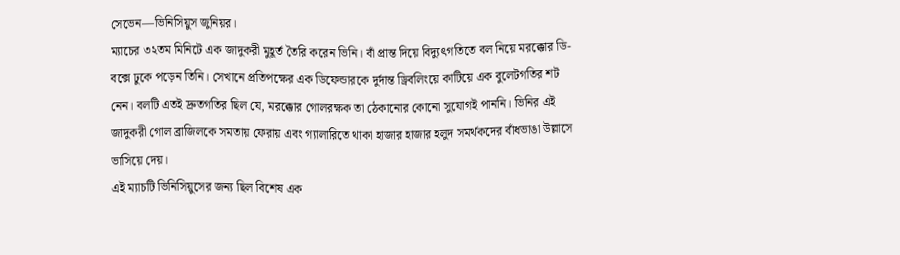সেভেন—ভিনিসিয়ুস জুনিয়র।
ম্যাচের ৩২তম মিনিটে এক জাদুকরী মুহূর্ত তৈরি করেন ভিনি। বাঁ প্রান্ত দিয়ে বিদ্যুৎগতিতে বল নিয়ে মরক্কোর ডি-বক্সে ঢুকে পড়েন তিনি। সেখানে প্রতিপক্ষের এক ডিফেন্ডারকে দুর্দান্ত ড্রিবলিংয়ে কাটিয়ে এক বুলেটগতির শট নেন। বলটি এতই দ্রুতগতির ছিল যে, মরক্কোর গোলরক্ষক তা ঠেকানোর কোনো সুযোগই পাননি। ভিনির এই জাদুকরী গোল ব্রাজিলকে সমতায় ফেরায় এবং গ্যালারিতে থাকা হাজার হাজার হলুদ সমর্থকদের বাঁধভাঙা উল্লাসে ভাসিয়ে দেয়।
এই ম্যাচটি ভিনিসিয়ুসের জন্য ছিল বিশেষ এক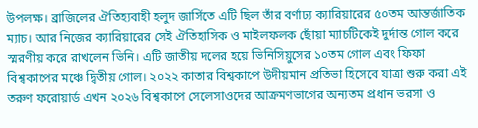উপলক্ষ। ব্রাজিলের ঐতিহ্যবাহী হলুদ জার্সিতে এটি ছিল তাঁর বর্ণাঢ্য ক্যারিয়ারের ৫০তম আন্তর্জাতিক ম্যাচ। আর নিজের ক্যারিয়ারের সেই ঐতিহাসিক ও মাইলফলক ছোঁয়া ম্যাচটিকেই দুর্দান্ত গোল করে স্মরণীয় করে রাখলেন ভিনি। এটি জাতীয় দলের হয়ে ভিনিসিয়ুসের ১০তম গোল এবং ফিফা বিশ্বকাপের মঞ্চে দ্বিতীয় গোল। ২০২২ কাতার বিশ্বকাপে উদীয়মান প্রতিভা হিসেবে যাত্রা শুরু করা এই তরুণ ফরোয়ার্ড এখন ২০২৬ বিশ্বকাপে সেলেসাওদের আক্রমণভাগের অন্যতম প্রধান ভরসা ও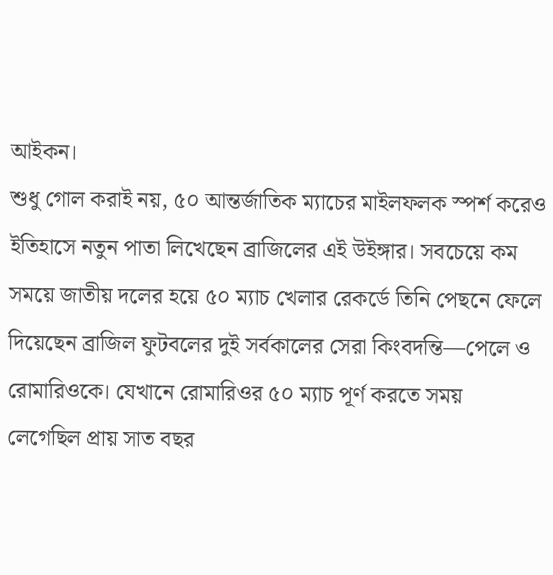আইকন।
শুধু গোল করাই নয়, ৫০ আন্তর্জাতিক ম্যাচের মাইলফলক স্পর্শ করেও ইতিহাসে নতুন পাতা লিখেছেন ব্রাজিলের এই উইঙ্গার। সবচেয়ে কম সময়ে জাতীয় দলের হয়ে ৫০ ম্যাচ খেলার রেকর্ডে তিনি পেছনে ফেলে দিয়েছেন ব্রাজিল ফুটবলের দুই সর্বকালের সেরা কিংবদন্তি—পেলে ও রোমারিওকে। যেখানে রোমারিওর ৫০ ম্যাচ পূর্ণ করতে সময় লেগেছিল প্রায় সাত বছর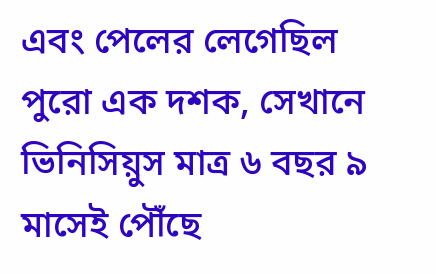এবং পেলের লেগেছিল পুরো এক দশক, সেখানে ভিনিসিয়ুস মাত্র ৬ বছর ৯ মাসেই পৌঁছে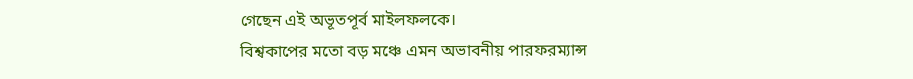গেছেন এই অভূতপূর্ব মাইলফলকে।
বিশ্বকাপের মতো বড় মঞ্চে এমন অভাবনীয় পারফরম্যান্স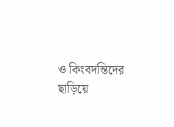ও কিংবদন্তিদের ছাড়িয়ে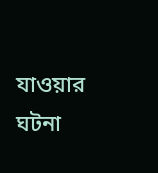যাওয়ার ঘটনা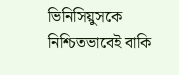ভিনিসিয়ুসকে নিশ্চিতভাবেই বাকি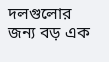দলগুলোর জন্য বড় এক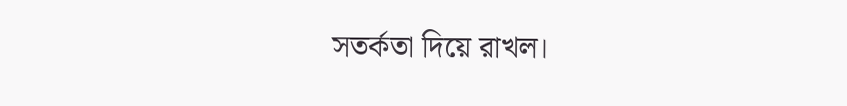সতর্কতা দিয়ে রাখল।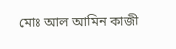মোঃ আল আমিন কাজী